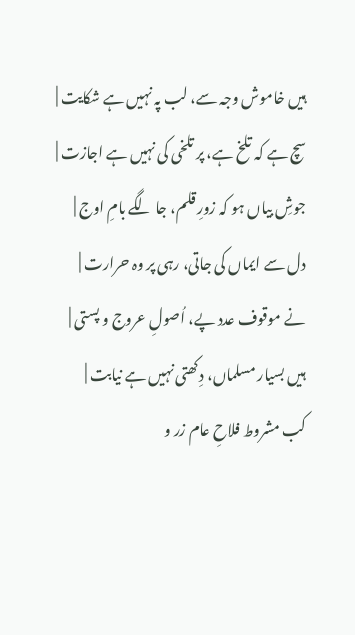ہیں خاموش وجہ سے، لب پہ نہیں ہے شکایت |
سچ ہے کہ تلخ ہے، پر تلخی کی نہیں ہے اجازت |
جوشِ بیاں ہو کہ زورِ قلم، جا لگے بامِ اوج |
دل سے ایماں کی جاتی، رہی پر وہ حرارت |
نے موقوف عدد پے، اُصولِ عروج و پستی |
ہیں بسیار مسلماں، دِکھتی نہیں ہے نیابت |
کب مشروط فلاحِ عام زر و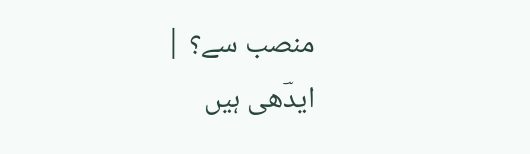منصب سے؟ |
ایدؔھی ہیں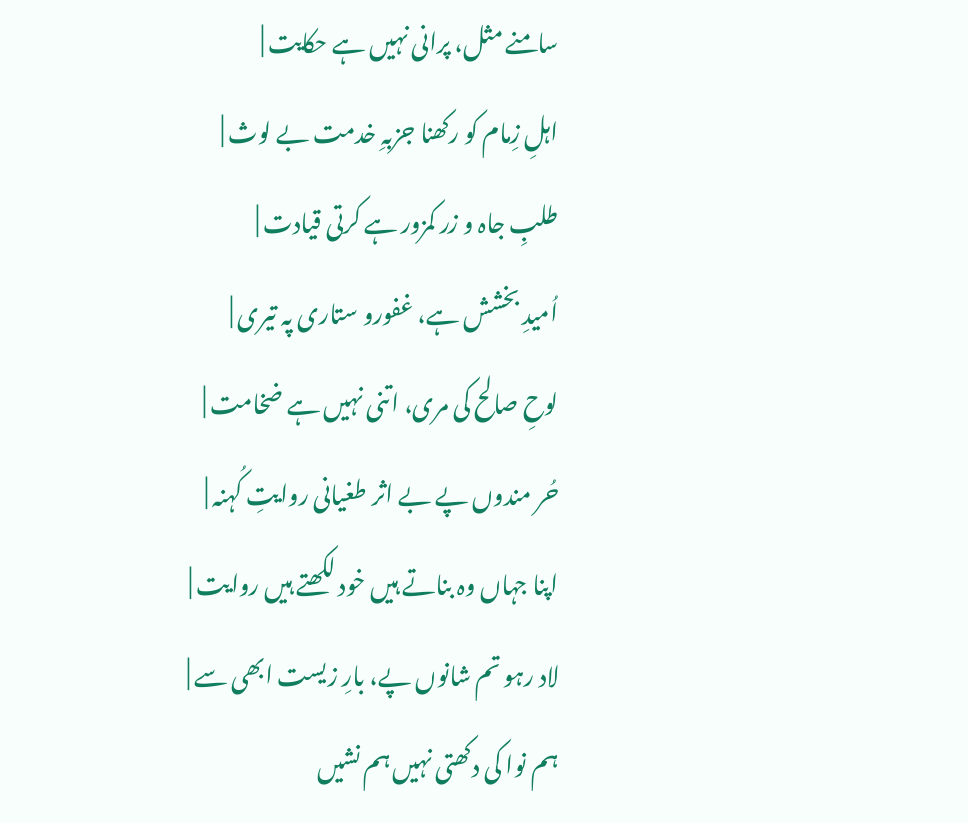سامنے مثل، پرانی نہیں ہے حکایت |
اہلِ زِمام کو رکھنا جزبہِ خدمت بے لوث |
طلبِ جاہ و زر کمزور ہے کرتی قیادت |
اُمیدِ بخشش ہے، غفورو ستاری پہ تیری |
لوحِ صالح کی مری، اتنی نہیں ہے ضخامت |
حُر مندوں پے بے اثر طغیانی روایتِ کُہنہ |
اپنا جہاں وہ بناتے ہیں خود لکھتے ہیں روایت |
لاد رہو تم شانوں پے، بارِ زیست ابھی سے |
ہم نوا کی دکھتی نہیں ہم نشیں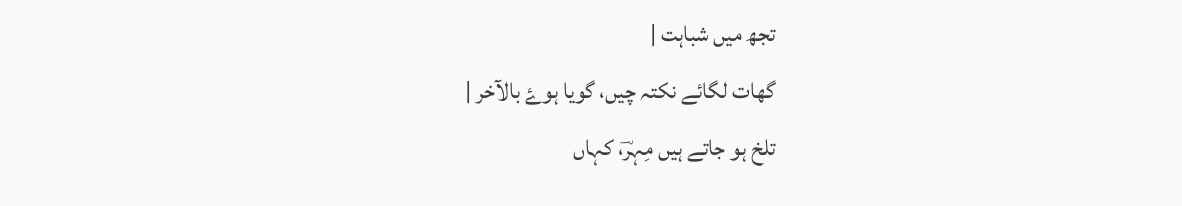تجھ میں شباہت |
گھات لگائے نکتہ چیں، گویا ہوۓ بالآخر |
تلخ ہو جاتے ہیں مِہرؔ، کہاں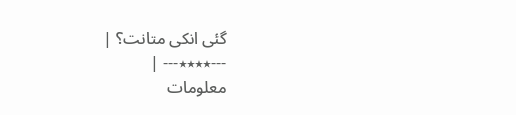گئی انکی متانت؟ |
---٭٭٭٭--- |
معلومات